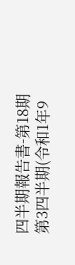四半期報告書-第18期第3四半期(令和1年9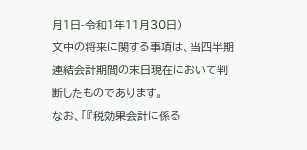月1日-令和1年11月30日)
文中の将来に関する事項は、当四半期連結会計期間の末日現在において判断したものであります。
なお、「『税効果会計に係る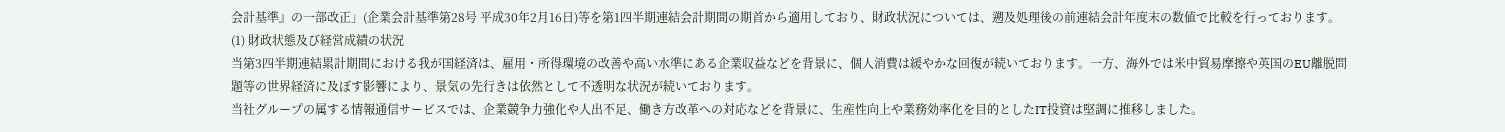会計基準』の一部改正」(企業会計基準第28号 平成30年2月16日)等を第1四半期連結会計期間の期首から適用しており、財政状況については、遡及処理後の前連結会計年度末の数値で比較を行っております。
(1) 財政状態及び経営成績の状況
当第3四半期連結累計期間における我が国経済は、雇用・所得環境の改善や高い水準にある企業収益などを背景に、個人消費は緩やかな回復が続いております。一方、海外では米中貿易摩擦や英国のEU離脱問題等の世界経済に及ぼす影響により、景気の先行きは依然として不透明な状況が続いております。
当社グループの属する情報通信サービスでは、企業競争力強化や人出不足、働き方改革への対応などを背景に、生産性向上や業務効率化を目的としたIT投資は堅調に推移しました。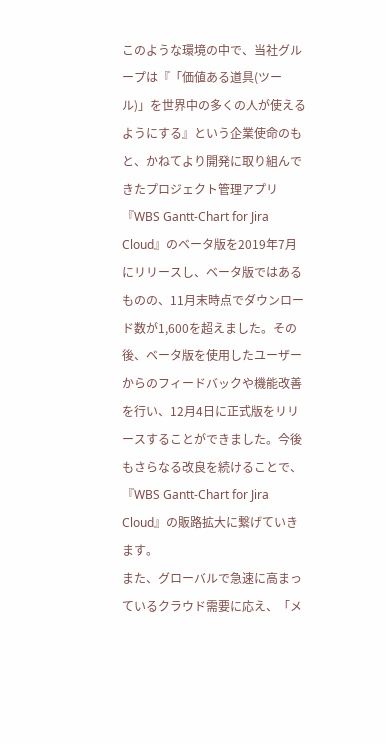このような環境の中で、当社グループは『「価値ある道具(ツール)」を世界中の多くの人が使えるようにする』という企業使命のもと、かねてより開発に取り組んできたプロジェクト管理アプリ『WBS Gantt-Chart for Jira Cloud』のベータ版を2019年7月にリリースし、ベータ版ではあるものの、11月末時点でダウンロード数が1,600を超えました。その後、ベータ版を使用したユーザーからのフィードバックや機能改善を行い、12月4日に正式版をリリースすることができました。今後もさらなる改良を続けることで、『WBS Gantt-Chart for Jira Cloud』の販路拡大に繋げていきます。
また、グローバルで急速に高まっているクラウド需要に応え、「メ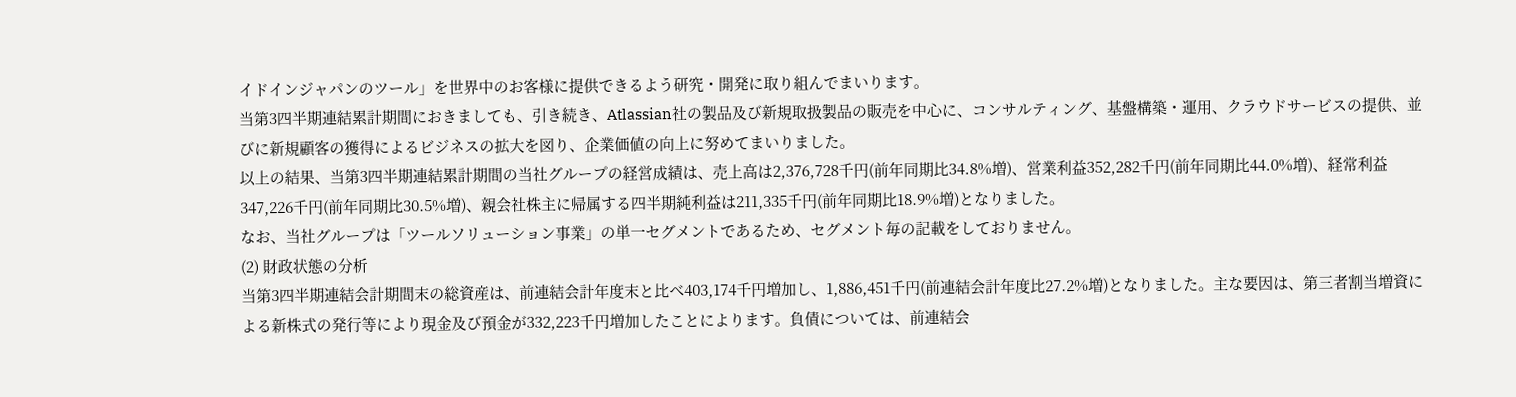イドインジャパンのツール」を世界中のお客様に提供できるよう研究・開発に取り組んでまいります。
当第3四半期連結累計期間におきましても、引き続き、Atlassian社の製品及び新規取扱製品の販売を中心に、コンサルティング、基盤構築・運用、クラウドサービスの提供、並びに新規顧客の獲得によるビジネスの拡大を図り、企業価値の向上に努めてまいりました。
以上の結果、当第3四半期連結累計期間の当社グループの経営成績は、売上高は2,376,728千円(前年同期比34.8%増)、営業利益352,282千円(前年同期比44.0%増)、経常利益347,226千円(前年同期比30.5%増)、親会社株主に帰属する四半期純利益は211,335千円(前年同期比18.9%増)となりました。
なお、当社グループは「ツールソリューション事業」の単一セグメントであるため、セグメント毎の記載をしておりません。
(2) 財政状態の分析
当第3四半期連結会計期間末の総資産は、前連結会計年度末と比べ403,174千円増加し、1,886,451千円(前連結会計年度比27.2%増)となりました。主な要因は、第三者割当増資による新株式の発行等により現金及び預金が332,223千円増加したことによります。負債については、前連結会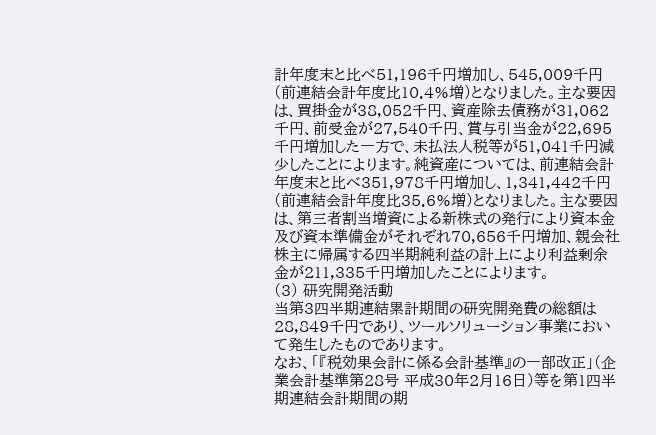計年度末と比べ51,196千円増加し、545,009千円(前連結会計年度比10.4%増)となりました。主な要因は、買掛金が38,052千円、資産除去債務が31,062千円、前受金が27,540千円、賞与引当金が22,695千円増加した一方で、未払法人税等が51,041千円減少したことによります。純資産については、前連結会計年度末と比べ351,978千円増加し、1,341,442千円(前連結会計年度比35.6%増)となりました。主な要因は、第三者割当増資による新株式の発行により資本金及び資本準備金がそれぞれ70,656千円増加、親会社株主に帰属する四半期純利益の計上により利益剰余金が211,335千円増加したことによります。
(3) 研究開発活動
当第3四半期連結累計期間の研究開発費の総額は28,849千円であり、ツールソリューション事業において発生したものであります。
なお、「『税効果会計に係る会計基準』の一部改正」(企業会計基準第28号 平成30年2月16日)等を第1四半期連結会計期間の期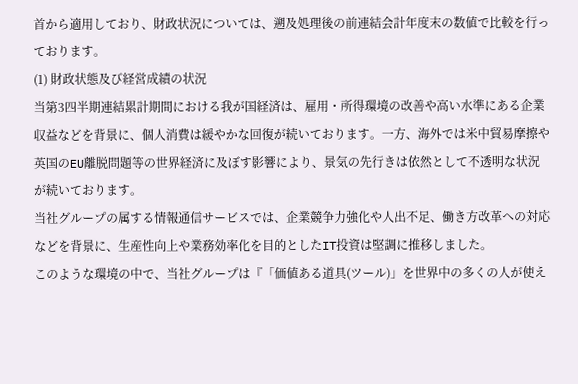首から適用しており、財政状況については、遡及処理後の前連結会計年度末の数値で比較を行っております。
(1) 財政状態及び経営成績の状況
当第3四半期連結累計期間における我が国経済は、雇用・所得環境の改善や高い水準にある企業収益などを背景に、個人消費は緩やかな回復が続いております。一方、海外では米中貿易摩擦や英国のEU離脱問題等の世界経済に及ぼす影響により、景気の先行きは依然として不透明な状況が続いております。
当社グループの属する情報通信サービスでは、企業競争力強化や人出不足、働き方改革への対応などを背景に、生産性向上や業務効率化を目的としたIT投資は堅調に推移しました。
このような環境の中で、当社グループは『「価値ある道具(ツール)」を世界中の多くの人が使え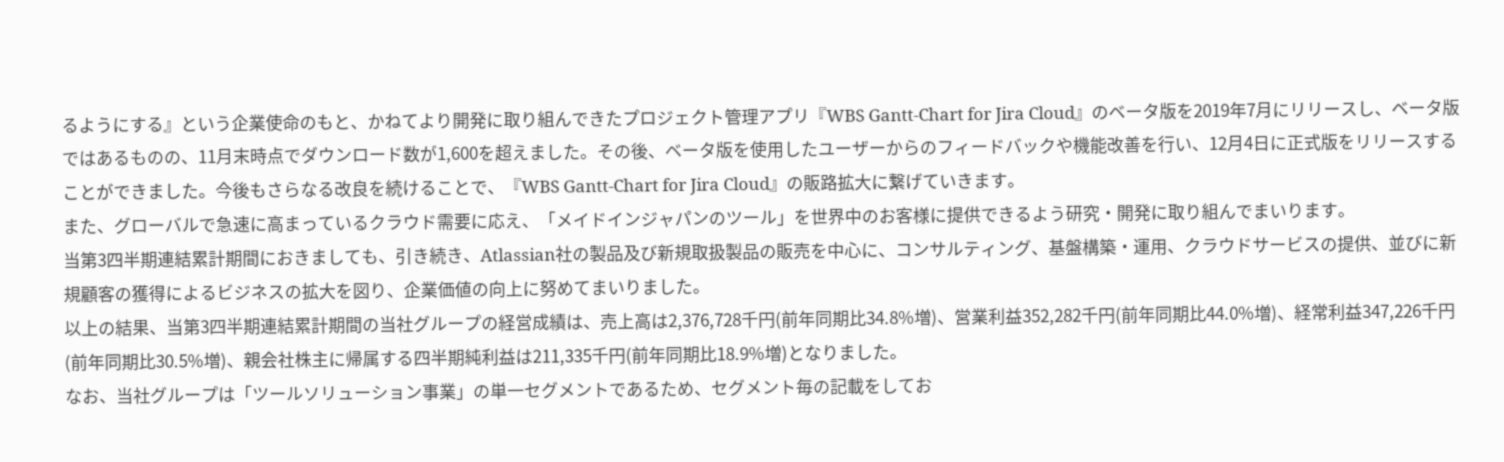るようにする』という企業使命のもと、かねてより開発に取り組んできたプロジェクト管理アプリ『WBS Gantt-Chart for Jira Cloud』のベータ版を2019年7月にリリースし、ベータ版ではあるものの、11月末時点でダウンロード数が1,600を超えました。その後、ベータ版を使用したユーザーからのフィードバックや機能改善を行い、12月4日に正式版をリリースすることができました。今後もさらなる改良を続けることで、『WBS Gantt-Chart for Jira Cloud』の販路拡大に繋げていきます。
また、グローバルで急速に高まっているクラウド需要に応え、「メイドインジャパンのツール」を世界中のお客様に提供できるよう研究・開発に取り組んでまいります。
当第3四半期連結累計期間におきましても、引き続き、Atlassian社の製品及び新規取扱製品の販売を中心に、コンサルティング、基盤構築・運用、クラウドサービスの提供、並びに新規顧客の獲得によるビジネスの拡大を図り、企業価値の向上に努めてまいりました。
以上の結果、当第3四半期連結累計期間の当社グループの経営成績は、売上高は2,376,728千円(前年同期比34.8%増)、営業利益352,282千円(前年同期比44.0%増)、経常利益347,226千円(前年同期比30.5%増)、親会社株主に帰属する四半期純利益は211,335千円(前年同期比18.9%増)となりました。
なお、当社グループは「ツールソリューション事業」の単一セグメントであるため、セグメント毎の記載をしてお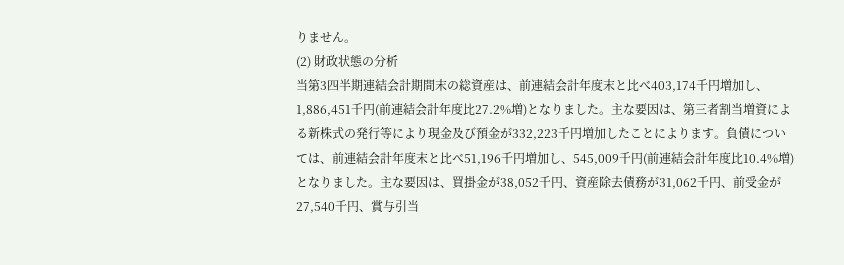りません。
(2) 財政状態の分析
当第3四半期連結会計期間末の総資産は、前連結会計年度末と比べ403,174千円増加し、1,886,451千円(前連結会計年度比27.2%増)となりました。主な要因は、第三者割当増資による新株式の発行等により現金及び預金が332,223千円増加したことによります。負債については、前連結会計年度末と比べ51,196千円増加し、545,009千円(前連結会計年度比10.4%増)となりました。主な要因は、買掛金が38,052千円、資産除去債務が31,062千円、前受金が27,540千円、賞与引当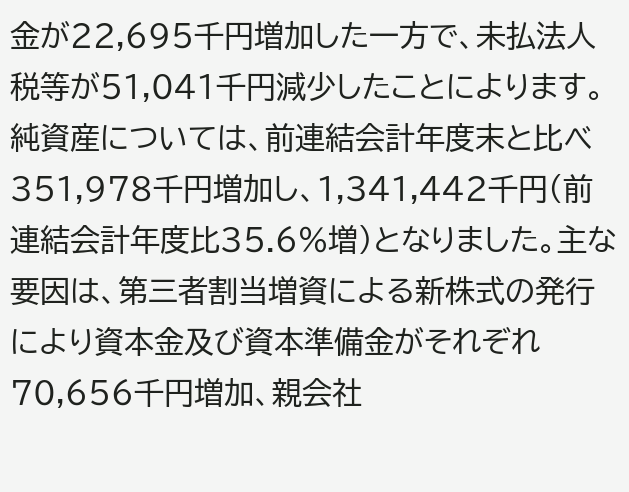金が22,695千円増加した一方で、未払法人税等が51,041千円減少したことによります。純資産については、前連結会計年度末と比べ351,978千円増加し、1,341,442千円(前連結会計年度比35.6%増)となりました。主な要因は、第三者割当増資による新株式の発行により資本金及び資本準備金がそれぞれ70,656千円増加、親会社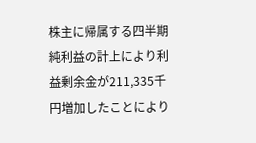株主に帰属する四半期純利益の計上により利益剰余金が211,335千円増加したことにより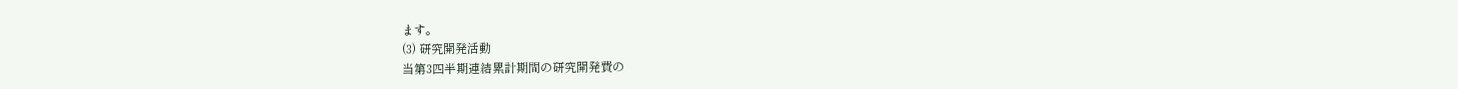ます。
(3) 研究開発活動
当第3四半期連結累計期間の研究開発費の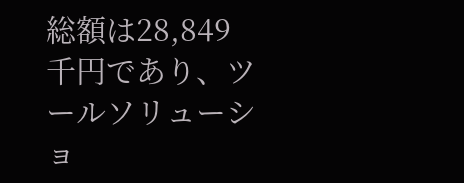総額は28,849千円であり、ツールソリューショ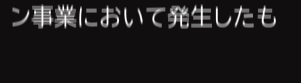ン事業において発生したも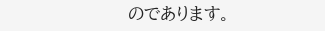のであります。